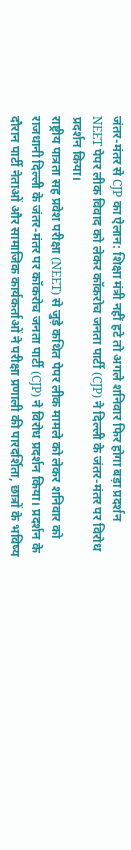जंतर-मंतर से CJP का ऐलान: शिक्षा मंत्री नहीं हटे तो अगले शनिवार फिर होगा बड़ा प्रदर्शन
NEET पेपर लीक विवाद को लेकर कॉकरोच जनता पार्टी (CJP) ने दिल्ली के जंतर-मंतर पर विरोध प्रदर्शन किया।
राष्ट्रीय पात्रता सह प्रवेश परीक्षा (NEET) से जुड़े कथित पेपर लीक मामले को लेकर शनिवार को राजधानी दिल्ली के जंतर-मंतर पर कॉकरोच जनता पार्टी (CJP) ने विरोध प्रदर्शन किया। प्रदर्शन के दौरान पार्टी नेताओं और सामाजिक कार्यकर्ताओं ने परीक्षा प्रणाली की पारदर्शिता, छात्रों के भविष्य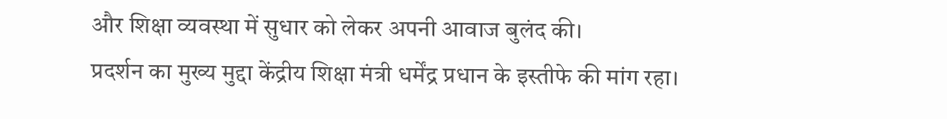और शिक्षा व्यवस्था में सुधार को लेकर अपनी आवाज बुलंद की।
प्रदर्शन का मुख्य मुद्दा केंद्रीय शिक्षा मंत्री धर्मेंद्र प्रधान के इस्तीफे की मांग रहा।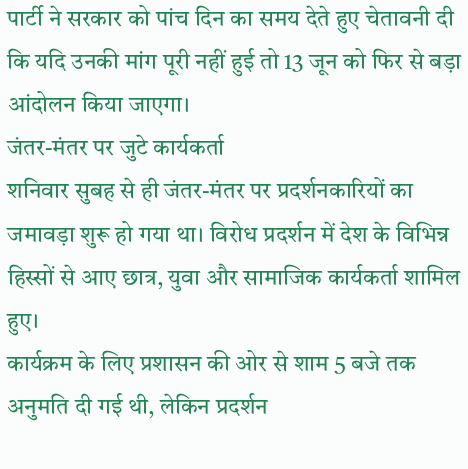पार्टी ने सरकार को पांच दिन का समय देते हुए चेतावनी दी कि यदि उनकी मांग पूरी नहीं हुई तो 13 जून को फिर से बड़ा आंदोलन किया जाएगा।
जंतर-मंतर पर जुटे कार्यकर्ता
शनिवार सुबह से ही जंतर-मंतर पर प्रदर्शनकारियों का जमावड़ा शुरू हो गया था। विरोध प्रदर्शन में देश के विभिन्न हिस्सों से आए छात्र, युवा और सामाजिक कार्यकर्ता शामिल हुए।
कार्यक्रम के लिए प्रशासन की ओर से शाम 5 बजे तक अनुमति दी गई थी, लेकिन प्रदर्शन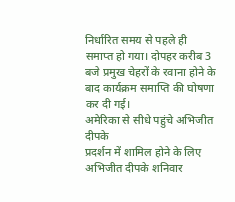निर्धारित समय से पहले ही समाप्त हो गया। दोपहर करीब 3 बजे प्रमुख चेहरों के रवाना होने के बाद कार्यक्रम समाप्ति की घोषणा कर दी गई।
अमेरिका से सीधे पहुंचे अभिजीत दीपके
प्रदर्शन में शामिल होने के लिए अभिजीत दीपके शनिवार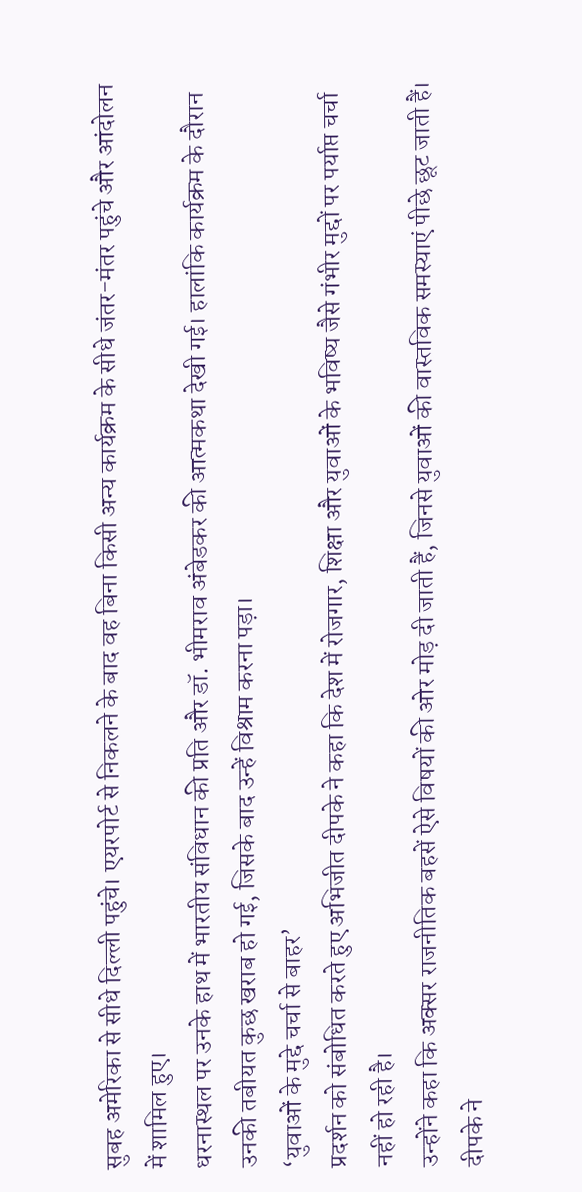सुबह अमेरिका से सीधे दिल्ली पहुंचे। एयरपोर्ट से निकलने के बाद वह बिना किसी अन्य कार्यक्रम के सीधे जंतर-मंतर पहुंचे और आंदोलन में शामिल हुए।
धरनास्थल पर उनके हाथ में भारतीय संविधान की प्रति और डॉ. भीमराव अंबेडकर की आत्मकथा देखी गई। हालांकि कार्यक्रम के दौरान उनकी तबीयत कुछ खराब हो गई, जिसके बाद उन्हें विश्राम करना पड़ा।
‘युवाओं के मुद्दे चर्चा से बाहर’
प्रदर्शन को संबोधित करते हुए अभिजीत दीपके ने कहा कि देश में रोजगार, शिक्षा और युवाओं के भविष्य जैसे गंभीर मुद्दों पर पर्याप्त चर्चा नहीं हो रही है।
उन्होंने कहा कि अक्सर राजनीतिक बहसें ऐसे विषयों की ओर मोड़ दी जाती हैं, जिनसे युवाओं की वास्तविक समस्याएं पीछे छूट जाती हैं। दीपके ने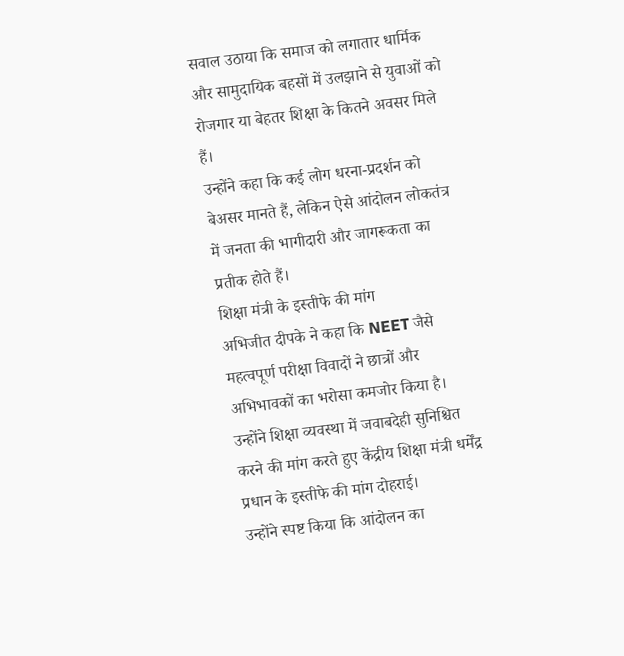सवाल उठाया कि समाज को लगातार धार्मिक और सामुदायिक बहसों में उलझाने से युवाओं को रोजगार या बेहतर शिक्षा के कितने अवसर मिले हैं।
उन्होंने कहा कि कई लोग धरना-प्रदर्शन को बेअसर मानते हैं, लेकिन ऐसे आंदोलन लोकतंत्र में जनता की भागीदारी और जागरूकता का प्रतीक होते हैं।
शिक्षा मंत्री के इस्तीफे की मांग
अभिजीत दीपके ने कहा कि NEET जैसे महत्वपूर्ण परीक्षा विवादों ने छात्रों और अभिभावकों का भरोसा कमजोर किया है। उन्होंने शिक्षा व्यवस्था में जवाबदेही सुनिश्चित करने की मांग करते हुए केंद्रीय शिक्षा मंत्री धर्मेंद्र प्रधान के इस्तीफे की मांग दोहराई।
उन्होंने स्पष्ट किया कि आंदोलन का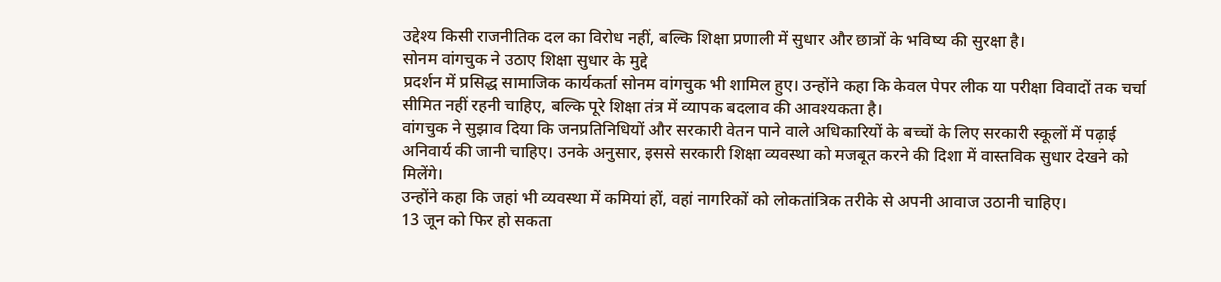उद्देश्य किसी राजनीतिक दल का विरोध नहीं, बल्कि शिक्षा प्रणाली में सुधार और छात्रों के भविष्य की सुरक्षा है।
सोनम वांगचुक ने उठाए शिक्षा सुधार के मुद्दे
प्रदर्शन में प्रसिद्ध सामाजिक कार्यकर्ता सोनम वांगचुक भी शामिल हुए। उन्होंने कहा कि केवल पेपर लीक या परीक्षा विवादों तक चर्चा सीमित नहीं रहनी चाहिए, बल्कि पूरे शिक्षा तंत्र में व्यापक बदलाव की आवश्यकता है।
वांगचुक ने सुझाव दिया कि जनप्रतिनिधियों और सरकारी वेतन पाने वाले अधिकारियों के बच्चों के लिए सरकारी स्कूलों में पढ़ाई अनिवार्य की जानी चाहिए। उनके अनुसार, इससे सरकारी शिक्षा व्यवस्था को मजबूत करने की दिशा में वास्तविक सुधार देखने को मिलेंगे।
उन्होंने कहा कि जहां भी व्यवस्था में कमियां हों, वहां नागरिकों को लोकतांत्रिक तरीके से अपनी आवाज उठानी चाहिए।
13 जून को फिर हो सकता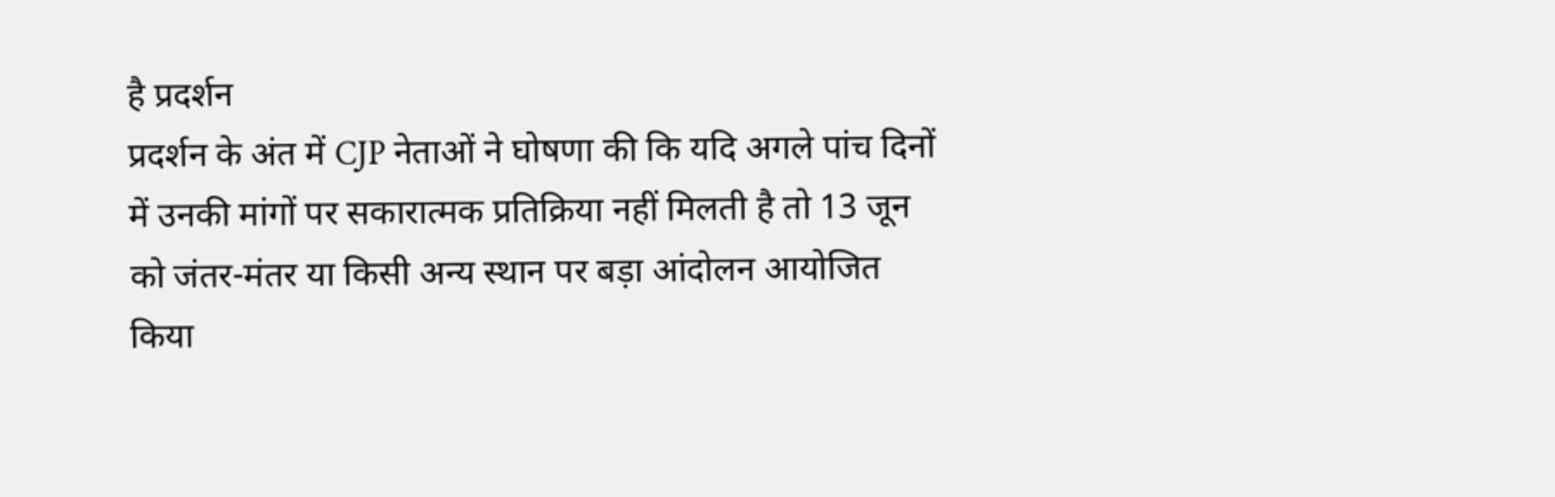है प्रदर्शन
प्रदर्शन के अंत में CJP नेताओं ने घोषणा की कि यदि अगले पांच दिनों में उनकी मांगों पर सकारात्मक प्रतिक्रिया नहीं मिलती है तो 13 जून को जंतर-मंतर या किसी अन्य स्थान पर बड़ा आंदोलन आयोजित किया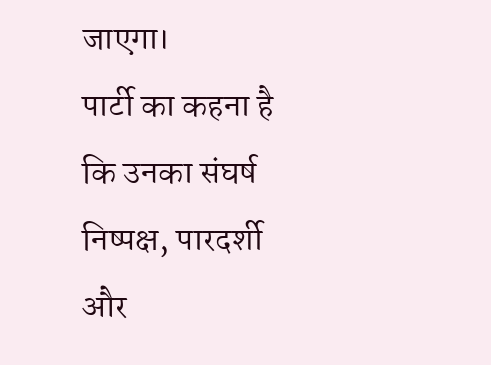जाएगा।
पार्टी का कहना है कि उनका संघर्ष निष्पक्ष, पारदर्शी और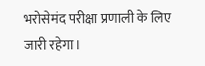भरोसेमंद परीक्षा प्रणाली के लिए जारी रहेगा।